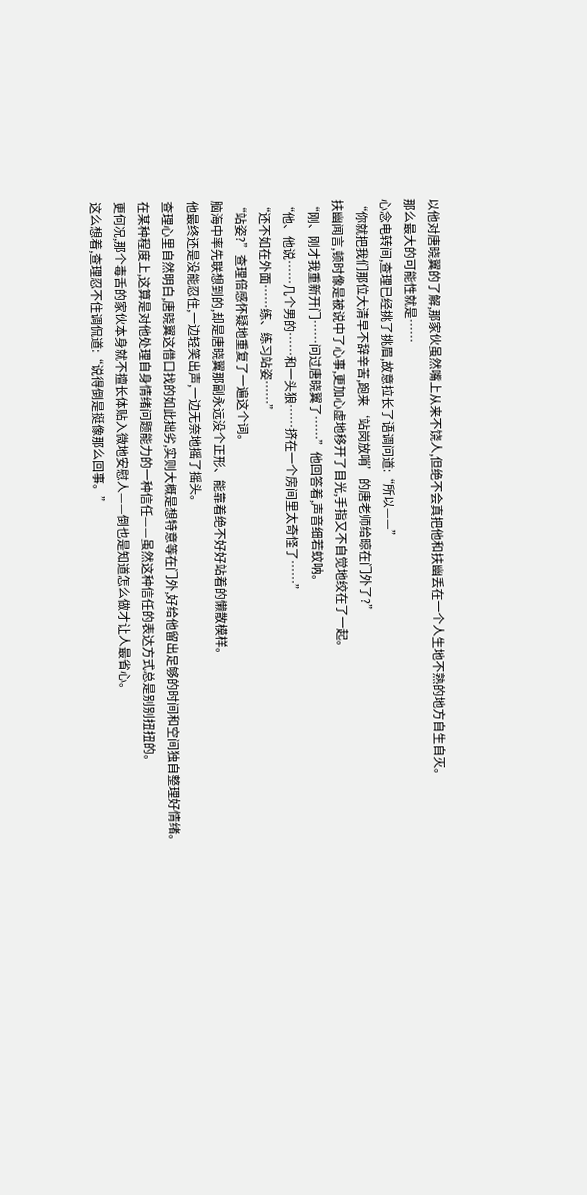以他对唐晓翼的了解,那家伙虽然嘴上从来不饶人,但绝不会真把他和扶幽丢在一个人生地不熟的地方自生自灭。
那么最大的可能性就是……
心念电转间,查理已经挑了挑眉,故意拉长了语调问道:“所以——”
“你就把我们那位大清早不辞辛苦,跑来‘站岗放哨’的唐老师给晾在门外了?”
扶幽闻言,顿时像是被说中了心事,更加心虚地移开了目光,手指又不自觉地绞在了一起。
“刚、刚才我重新开门……问过唐晓翼了……”他回答着,声音细若蚊呐。
“他、他说……几个男的……和一头狼……挤在一个房间里太奇怪了……”
“还不如在外面……练、练习站姿……”
“站姿?”查理倍感怀疑地重复了一遍这个词。
脑海中率先联想到的,却是唐晓翼那副永远没个正形、能靠着绝不好好站着的懒散模样。
他最终还是没能忍住,一边轻笑出声,一边无奈地摇了摇头。
查理心里自然明白,唐晓翼这借口找的如此拙劣,实则大概是想特意等在门外,好给他留出足够的时间和空间独自整理好情绪。
在某种程度上,这算是对他处理自身情绪问题能力的一种信任——虽然这种信任的表达方式总是别别扭扭的。
更何况,那个毒舌的家伙本身就不擅长体贴入微地安慰人——倒也是知道怎么做才让人最省心。
这么想着,查理忍不住调侃道:“说得倒是挺像那么回事。”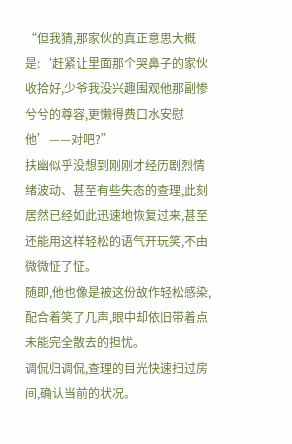“但我猜,那家伙的真正意思大概是:‘赶紧让里面那个哭鼻子的家伙收拾好,少爷我没兴趣围观他那副惨兮兮的尊容,更懒得费口水安慰他’——对吧?”
扶幽似乎没想到刚刚才经历剧烈情绪波动、甚至有些失态的查理,此刻居然已经如此迅速地恢复过来,甚至还能用这样轻松的语气开玩笑,不由微微怔了怔。
随即,他也像是被这份故作轻松感染,配合着笑了几声,眼中却依旧带着点未能完全散去的担忧。
调侃归调侃,查理的目光快速扫过房间,确认当前的状况。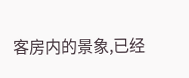客房内的景象,已经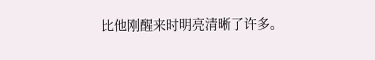比他刚醒来时明亮清晰了许多。